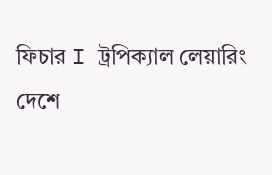ফিচার I ট্রপিক্যাল লেয়ারিং
দেশে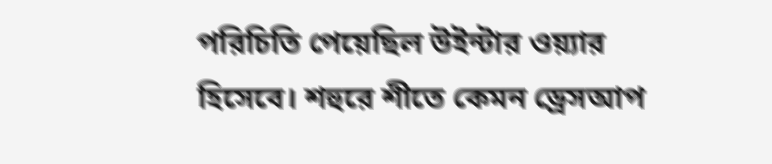পরিচিতি পেয়েছিল উইন্টার ওয়্যার হিসেবে। শহুরে শীতে কেমন ড্রেসআপ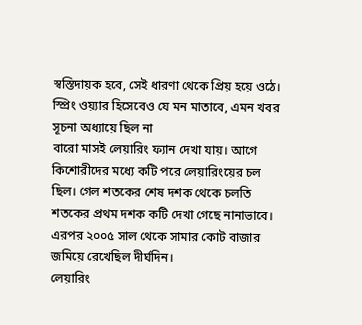স্বস্তিদায়ক হবে, সেই ধারণা থেকে প্রিয় হয়ে ওঠে। স্প্রিং ওয়্যার হিসেবেও যে মন মাতাবে, এমন খবর সূচনা অধ্যায়ে ছিল না
বারো মাসই লেয়ারিং ফ্যান দেখা যায়। আগে কিশোরীদের মধ্যে কটি পরে লেয়ারিংয়ের চল ছিল। গেল শতকের শেষ দশক থেকে চলতি শতকের প্রথম দশক কটি দেখা গেছে নানাভাবে। এরপর ২০০৫ সাল থেকে সামার কোট বাজার জমিয়ে রেখেছিল দীর্ঘদিন।
লেয়ারিং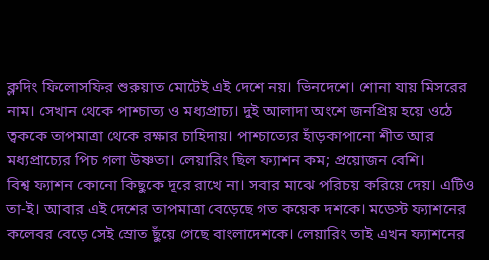ক্লদিং ফিলোসফির শুরুয়াত মোটেই এই দেশে নয়। ভিনদেশে। শোনা যায় মিসরের নাম। সেখান থেকে পাশ্চাত্য ও মধ্যপ্রাচ্য। দুই আলাদা অংশে জনপ্রিয় হয়ে ওঠে ত্বককে তাপমাত্রা থেকে রক্ষার চাহিদায়। পাশ্চাত্যের হাঁড়কাপানো শীত আর মধ্যপ্রাচ্যের পিচ গলা উষ্ণতা। লেয়ারিং ছিল ফ্যাশন কম; প্রয়োজন বেশি।
বিশ্ব ফ্যাশন কোনো কিছুকে দূরে রাখে না। সবার মাঝে পরিচয় করিয়ে দেয়। এটিও তা-ই। আবার এই দেশের তাপমাত্রা বেড়েছে গত কয়েক দশকে। মডেস্ট ফ্যাশনের কলেবর বেড়ে সেই স্রোত ছুঁয়ে গেছে বাংলাদেশকে। লেয়ারিং তাই এখন ফ্যাশনের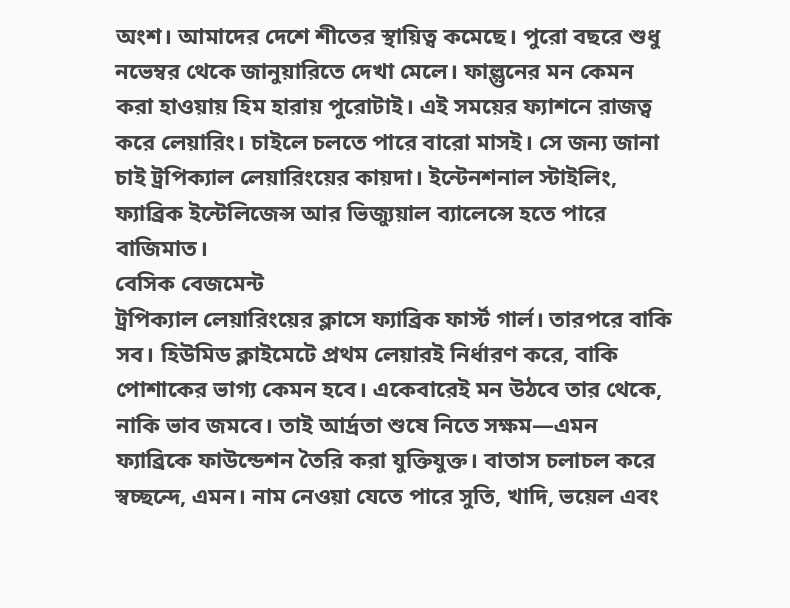অংশ। আমাদের দেশে শীতের স্থায়িত্ব কমেছে। পুরো বছরে শুধু নভেম্বর থেকে জানুয়ারিতে দেখা মেলে। ফাল্গুনের মন কেমন করা হাওয়ায় হিম হারায় পুরোটাই। এই সময়ের ফ্যাশনে রাজত্ব করে লেয়ারিং। চাইলে চলতে পারে বারো মাসই। সে জন্য জানা চাই ট্রপিক্যাল লেয়ারিংয়ের কায়দা। ইন্টেনশনাল স্টাইলিং, ফ্যাব্রিক ইন্টেলিজেন্স আর ভিজ্যুয়াল ব্যালেন্সে হতে পারে বাজিমাত।
বেসিক বেজমেন্ট
ট্রপিক্যাল লেয়ারিংয়ের ক্লাসে ফ্যাব্রিক ফার্স্ট গার্ল। তারপরে বাকি সব। হিউমিড ক্লাইমেটে প্রথম লেয়ারই নির্ধারণ করে, বাকি পোশাকের ভাগ্য কেমন হবে। একেবারেই মন উঠবে তার থেকে, নাকি ভাব জমবে। তাই আর্দ্রতা শুষে নিতে সক্ষম—এমন ফ্যাব্রিকে ফাউন্ডেশন তৈরি করা যুক্তিযুক্ত। বাতাস চলাচল করে স্বচ্ছন্দে, এমন। নাম নেওয়া যেতে পারে সুতি, খাদি, ভয়েল এবং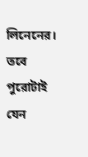লিনেনের। তবে পুরোটাই যেন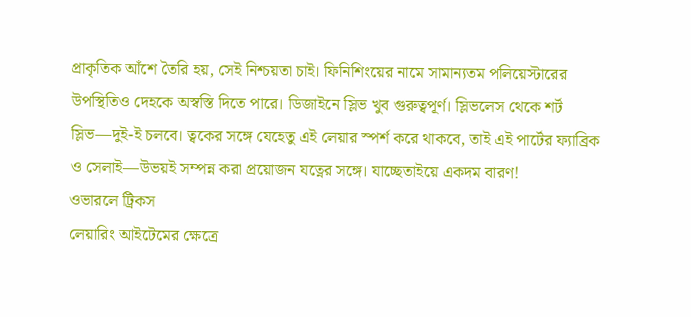প্রাকৃতিক আঁশে তৈরি হয়, সেই নিশ্চয়তা চাই। ফিনিশিংয়ের নামে সামান্যতম পলিয়েস্টারের উপস্থিতিও দেহকে অস্বস্তি দিতে পারে। ডিজাইনে স্লিভ খুব গুরুত্বপূর্ণ। স্লিভলেস থেকে শর্ট স্লিভ—দুই-ই চলবে। ত্বকের সঙ্গে যেহেতু এই লেয়ার স্পর্শ করে থাকবে, তাই এই পার্টের ফ্যাব্রিক ও সেলাই—উভয়ই সম্পন্ন করা প্রয়োজন যত্নের সঙ্গে। যাচ্ছেতাইয়ে একদম বারণ!
ওভারলে ট্রিকস
লেয়ারিং আইটেমের ক্ষেত্রে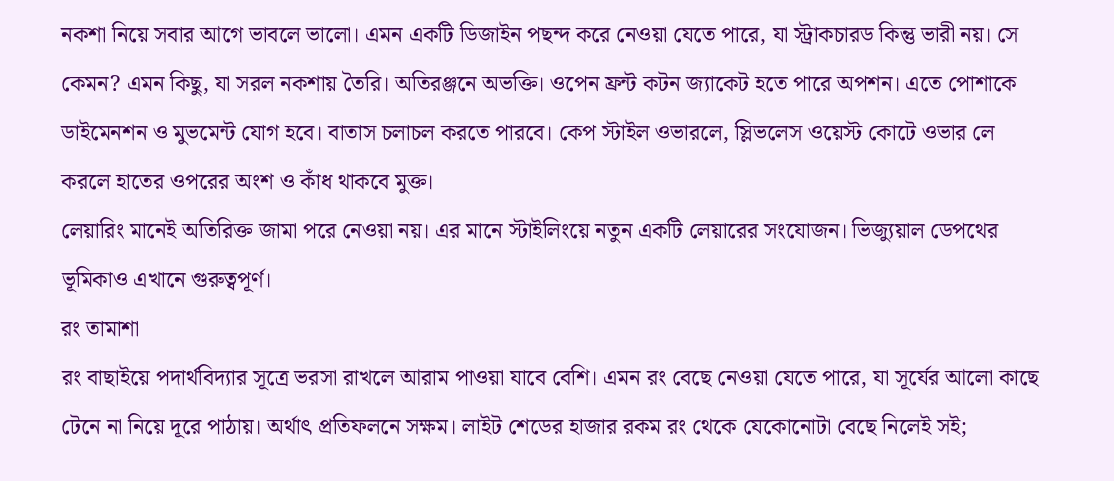নকশা নিয়ে সবার আগে ভাবলে ভালো। এমন একটি ডিজাইন পছন্দ করে নেওয়া যেতে পারে, যা স্ট্রাকচারড কিন্তু ভারী নয়। সে কেমন? এমন কিছু, যা সরল নকশায় তৈরি। অতিরঞ্জনে অভক্তি। ওপেন ফ্রন্ট কটন জ্যাকেট হতে পারে অপশন। এতে পোশাকে ডাইমেনশন ও মুভমেন্ট যোগ হবে। বাতাস চলাচল করতে পারবে। কেপ স্টাইল ওভারলে, স্লিভলেস ওয়েস্ট কোটে ওভার লে করলে হাতের ওপরের অংশ ও কাঁধ থাকবে মুক্ত।
লেয়ারিং মানেই অতিরিক্ত জামা পরে নেওয়া নয়। এর মানে স্টাইলিংয়ে নতুন একটি লেয়ারের সংযোজন। ভিজ্যুয়াল ডেপথের ভূমিকাও এখানে গুরুত্বপূর্ণ।
রং তামাশা
রং বাছাইয়ে পদার্থবিদ্যার সূত্রে ভরসা রাখলে আরাম পাওয়া যাবে বেশি। এমন রং বেছে নেওয়া যেতে পারে, যা সূর্যের আলো কাছে টেনে না নিয়ে দূরে পাঠায়। অর্থাৎ প্রতিফলনে সক্ষম। লাইট শেডের হাজার রকম রং থেকে যেকোনোটা বেছে নিলেই সই;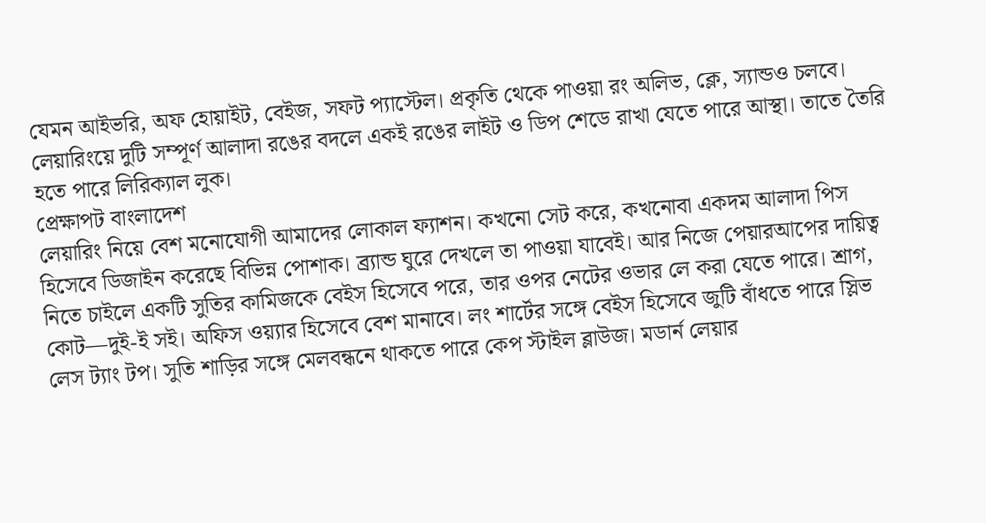যেমন আইভরি, অফ হোয়াইট, বেইজ, সফট প্যাস্টেল। প্রকৃতি থেকে পাওয়া রং অলিভ, ক্লে, স্যান্ডও চলবে। লেয়ারিংয়ে দুটি সম্পূর্ণ আলাদা রঙের বদলে একই রঙের লাইট ও ডিপ শেডে রাখা যেতে পারে আস্থা। তাতে তৈরি হতে পারে লিরিক্যাল লুক।
প্রেক্ষাপট বাংলাদেশ
লেয়ারিং নিয়ে বেশ মনোযোগী আমাদের লোকাল ফ্যাশন। কখনো সেট করে, কখনোবা একদম আলাদা পিস হিসেবে ডিজাইন করেছে বিভিন্ন পোশাক। ব্র্যান্ড ঘুরে দেখলে তা পাওয়া যাবেই। আর নিজে পেয়ারআপের দায়িত্ব নিতে চাইলে একটি সুতির কামিজকে বেইস হিসেবে পরে, তার ওপর নেটের ওভার লে করা যেতে পারে। শ্রাগ, কোট—দুই-ই সই। অফিস ওয়্যার হিসেবে বেশ মানাবে। লং শার্টের সঙ্গে বেইস হিসেবে জুটি বাঁধতে পারে স্লিভ লেস ট্যাং টপ। সুতি শাড়ির সঙ্গে মেলবন্ধনে থাকতে পারে কেপ স্টাইল ব্লাউজ। মডার্ন লেয়ার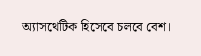অ্যাসথেটিক হিসেবে চলবে বেশ।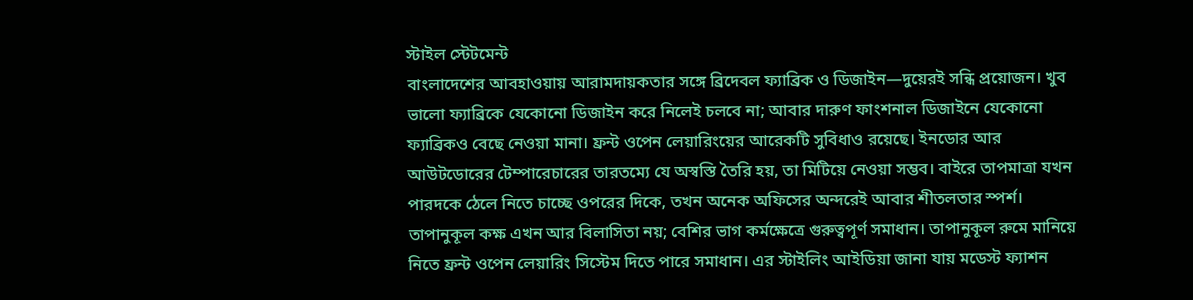স্টাইল স্টেটমেন্ট
বাংলাদেশের আবহাওয়ায় আরামদায়কতার সঙ্গে ব্রিদেবল ফ্যাব্রিক ও ডিজাইন—দুয়েরই সন্ধি প্রয়োজন। খুব ভালো ফ্যাব্রিকে যেকোনো ডিজাইন করে নিলেই চলবে না; আবার দারুণ ফাংশনাল ডিজাইনে যেকোনো ফ্যাব্রিকও বেছে নেওয়া মানা। ফ্রন্ট ওপেন লেয়ারিংয়ের আরেকটি সুবিধাও রয়েছে। ইনডোর আর আউটডোরের টেম্পারেচারের তারতম্যে যে অস্বস্তি তৈরি হয়, তা মিটিয়ে নেওয়া সম্ভব। বাইরে তাপমাত্রা যখন পারদকে ঠেলে নিতে চাচ্ছে ওপরের দিকে, তখন অনেক অফিসের অন্দরেই আবার শীতলতার স্পর্শ। তাপানুকূল কক্ষ এখন আর বিলাসিতা নয়; বেশির ভাগ কর্মক্ষেত্রে গুরুত্বপূর্ণ সমাধান। তাপানুকূল রুমে মানিয়ে নিতে ফ্রন্ট ওপেন লেয়ারিং সিস্টেম দিতে পারে সমাধান। এর স্টাইলিং আইডিয়া জানা যায় মডেস্ট ফ্যাশন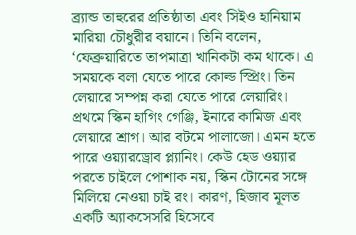ব্র্যান্ড তাহুরের প্রতিষ্ঠাতা এবং সিইও হানিয়াম মারিয়া চৌধুরীর বয়ানে। তিনি বলেন, ‘ফেব্রুয়ারিতে তাপমাত্রা খানিকটা কম থাকে। এ সময়কে বলা যেতে পারে কোল্ড স্প্রিং। তিন লেয়ারে সম্পন্ন করা যেতে পারে লেয়ারিং। প্রথমে স্কিন হাগিং গেঞ্জি, ইনারে কামিজ এবং লেয়ারে শ্রাগ। আর বটমে পালাজো। এমন হতে পারে ওয়্যারড্রোব প্ল্যানিং। কেউ হেড ওয়্যার পরতে চাইলে পোশাক নয়, স্কিন টোনের সঙ্গে মিলিয়ে নেওয়া চাই রং। কারণ, হিজাব মূলত একটি অ্যাকসেসরি হিসেবে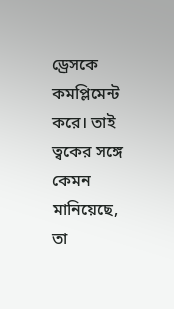ড্রেসকে কমপ্লিমেন্ট করে। তাই ত্বকের সঙ্গে কেমন মানিয়েছে, তা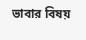ভাবার বিষয়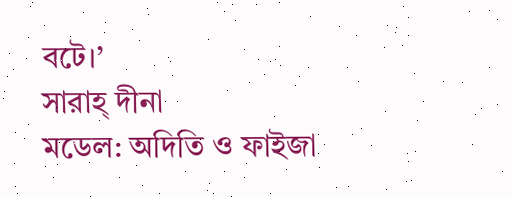বটে।’
সারাহ্ দীনা
মডেল: অদিতি ও ফাইজা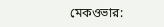মেকওভার: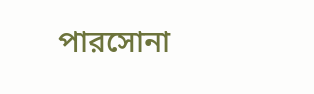পারসোনা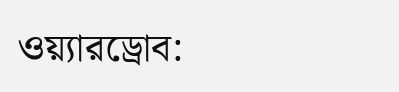ওয়্যারড্রোব: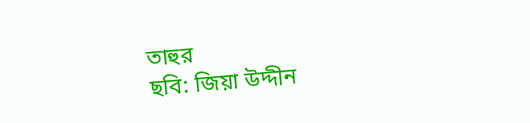তাহুর
ছবি: জিয়া উদ্দীন